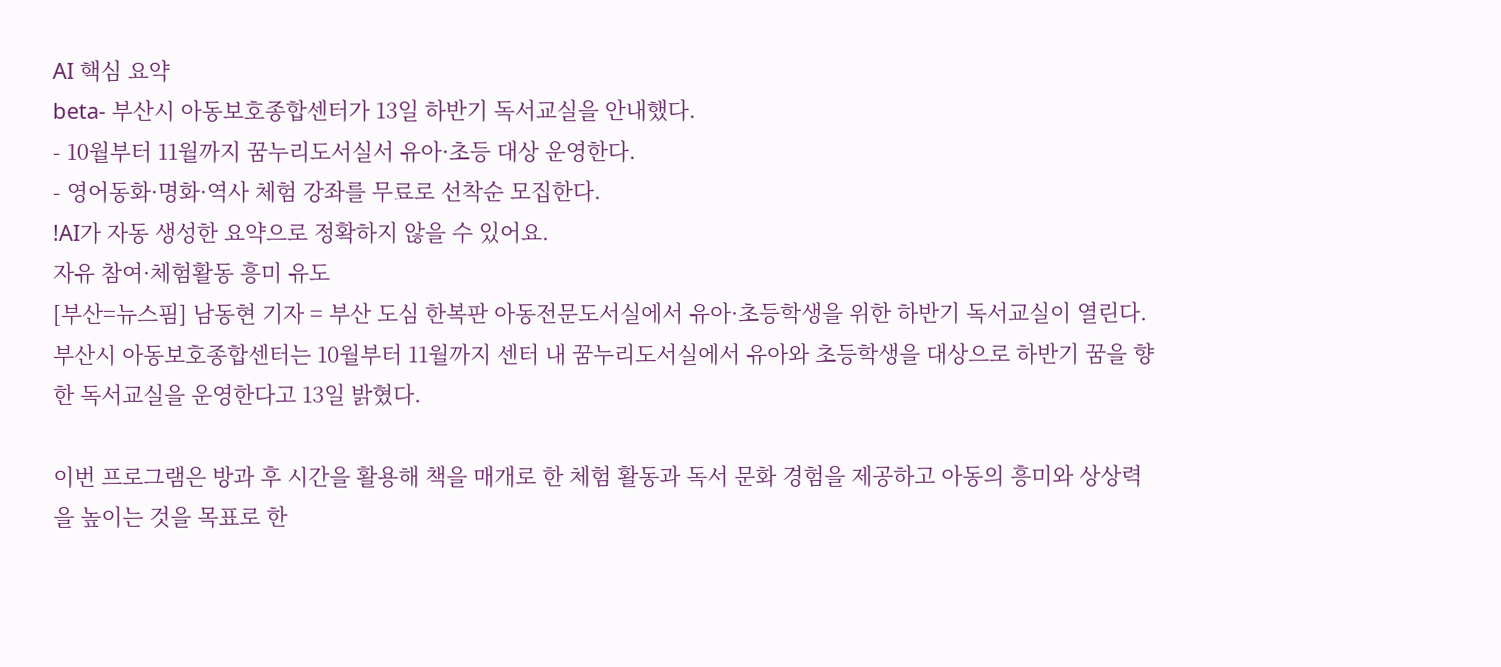AI 핵심 요약
beta- 부산시 아동보호종합센터가 13일 하반기 독서교실을 안내했다.
- 10월부터 11월까지 꿈누리도서실서 유아·초등 대상 운영한다.
- 영어동화·명화·역사 체험 강좌를 무료로 선착순 모집한다.
!AI가 자동 생성한 요약으로 정확하지 않을 수 있어요.
자유 참여·체험활동 흥미 유도
[부산=뉴스핌] 남동현 기자 = 부산 도심 한복판 아동전문도서실에서 유아·초등학생을 위한 하반기 독서교실이 열린다.
부산시 아동보호종합센터는 10월부터 11월까지 센터 내 꿈누리도서실에서 유아와 초등학생을 대상으로 하반기 꿈을 향한 독서교실을 운영한다고 13일 밝혔다.

이번 프로그램은 방과 후 시간을 활용해 책을 매개로 한 체험 활동과 독서 문화 경험을 제공하고 아동의 흥미와 상상력을 높이는 것을 목표로 한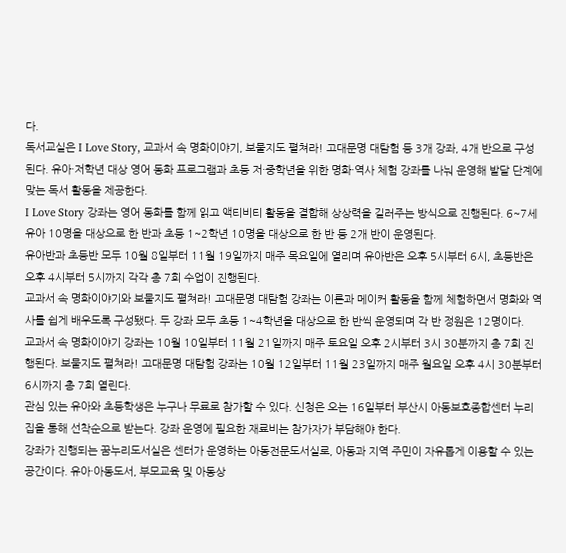다.
독서교실은 I Love Story, 교과서 속 명화이야기, 보물지도 펼쳐라! 고대문명 대탐험 등 3개 강좌, 4개 반으로 구성된다. 유아·저학년 대상 영어 동화 프로그램과 초등 저·중학년을 위한 명화·역사 체험 강좌를 나눠 운영해 발달 단계에 맞는 독서 활동을 제공한다.
I Love Story 강좌는 영어 동화를 함께 읽고 액티비티 활동을 결합해 상상력을 길러주는 방식으로 진행된다. 6~7세 유아 10명을 대상으로 한 반과 초등 1~2학년 10명을 대상으로 한 반 등 2개 반이 운영된다.
유아반과 초등반 모두 10월 8일부터 11월 19일까지 매주 목요일에 열리며 유아반은 오후 5시부터 6시, 초등반은 오후 4시부터 5시까지 각각 총 7회 수업이 진행된다.
교과서 속 명화이야기와 보물지도 펼쳐라! 고대문명 대탐험 강좌는 이론과 메이커 활동을 함께 체험하면서 명화와 역사를 쉽게 배우도록 구성됐다. 두 강좌 모두 초등 1~4학년을 대상으로 한 반씩 운영되며 각 반 정원은 12명이다.
교과서 속 명화이야기 강좌는 10월 10일부터 11월 21일까지 매주 토요일 오후 2시부터 3시 30분까지 총 7회 진행된다. 보물지도 펼쳐라! 고대문명 대탐험 강좌는 10월 12일부터 11월 23일까지 매주 월요일 오후 4시 30분부터 6시까지 총 7회 열린다.
관심 있는 유아와 초등학생은 누구나 무료로 참가할 수 있다. 신청은 오는 16일부터 부산시 아동보호종합센터 누리집을 통해 선착순으로 받는다. 강좌 운영에 필요한 재료비는 참가자가 부담해야 한다.
강좌가 진행되는 꿈누리도서실은 센터가 운영하는 아동전문도서실로, 아동과 지역 주민이 자유롭게 이용할 수 있는 공간이다. 유아·아동도서, 부모교육 및 아동상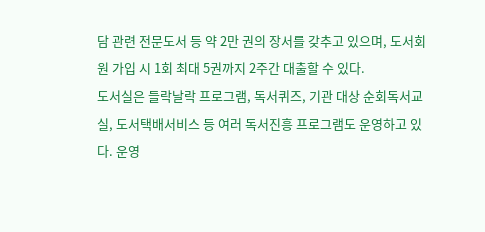담 관련 전문도서 등 약 2만 권의 장서를 갖추고 있으며, 도서회원 가입 시 1회 최대 5권까지 2주간 대출할 수 있다.
도서실은 들락날락 프로그램, 독서퀴즈, 기관 대상 순회독서교실, 도서택배서비스 등 여러 독서진흥 프로그램도 운영하고 있다. 운영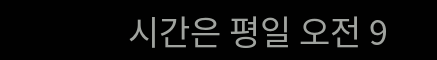시간은 평일 오전 9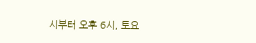시부터 오후 6시, 토요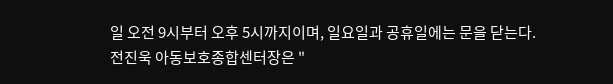일 오전 9시부터 오후 5시까지이며, 일요일과 공휴일에는 문을 닫는다.
전진욱 아동보호종합센터장은 "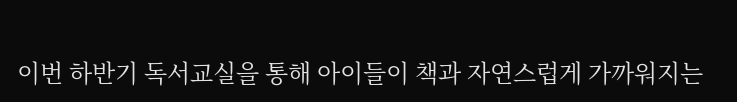이번 하반기 독서교실을 통해 아이들이 책과 자연스럽게 가까워지는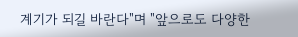계기가 되길 바란다"며 "앞으로도 다양한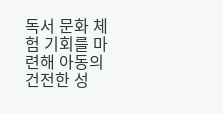독서 문화 체험 기회를 마련해 아동의 건전한 성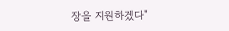장을 지원하겠다"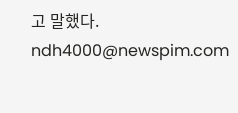고 말했다.
ndh4000@newspim.com